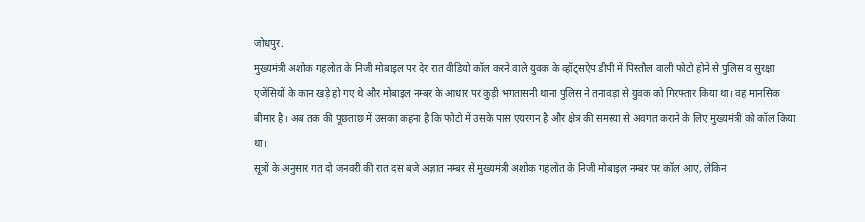जोधपुर.
मुख्यमंत्री अशोक गहलोत के निजी मोबाइल पर देर रात वीडियो कॉल करने वाले युवक के व्हॉट्सऐप डीपी में पिस्तौल वाली फोटो होने से पुलिस व सुरक्षा एजेंसियों के कान खड़े हो गए थे और मोबाइल नम्बर के आधार पर कुड़ी भगतासनी थाना पुलिस ने तनावड़ा से युवक को गिरफ्तार किया था। वह मानसिक बीमार है। अब तक की पूछताछ में उसका कहना है कि फोटो में उसके पास एयरगन है और क्षेत्र की समस्या से अवगत कराने के लिए मुख्यमंत्री को कॉल किया था।
सूत्रों के अनुसार गत दो जनवरी की रात दस बजे अज्ञात नम्बर से मुख्यमंत्री अशोक गहलोत के निजी मोबाइल नम्बर पर कॉल आए, लेकिन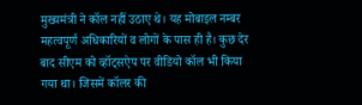मुख्यमंत्री ने कॉल नहीं उठाए थे। यह मोबाइल नम्बर महत्वपूर्ण अधिकारियों व लोगों के पास ही है। कुछ देर बाद सीएम को व्हॉट्सऐप पर वीडियो कॉल भी किया गया था। जिसमें कॉलर की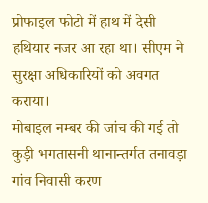प्रोफाइल फोटो में हाथ में देसी हथियार नजर आ रहा था। सीएम ने सुरक्षा अधिकारियों को अवगत कराया।
मोबाइल नम्बर की जांच की गई तो कुड़ी भगतासनी थानान्तर्गत तनावड़ा गांव निवासी करण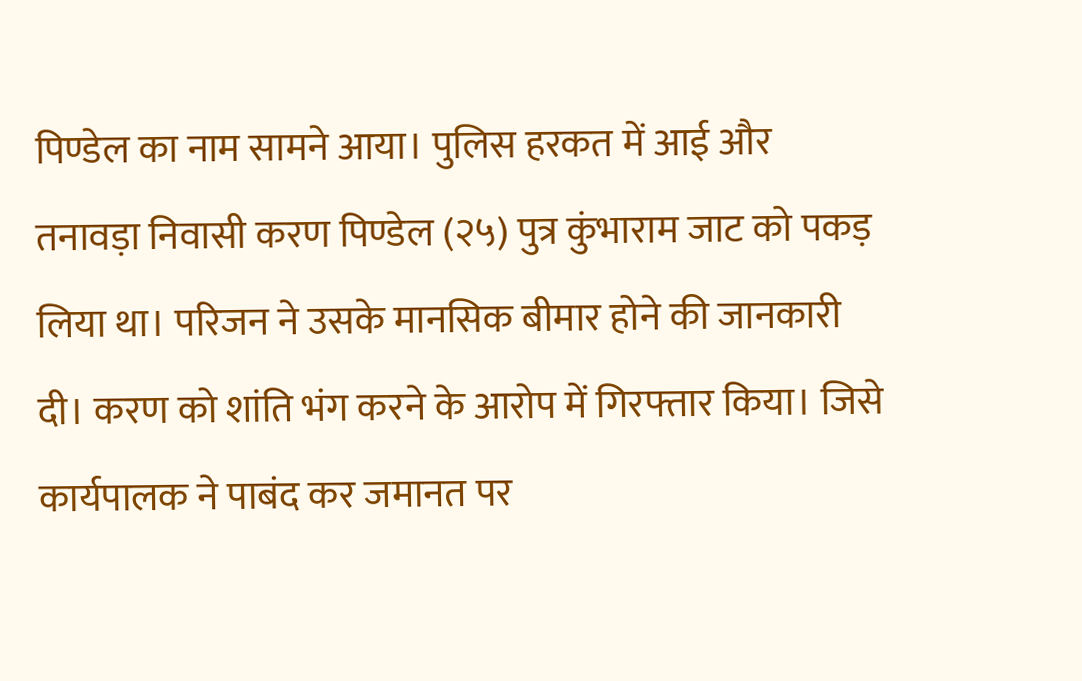पिण्डेल का नाम सामने आया। पुलिस हरकत में आई और तनावड़ा निवासी करण पिण्डेल (२५) पुत्र कुंभाराम जाट को पकड़ लिया था। परिजन ने उसके मानसिक बीमार होने की जानकारी दी। करण को शांति भंग करने के आरोप में गिरफ्तार किया। जिसे कार्यपालक ने पाबंद कर जमानत पर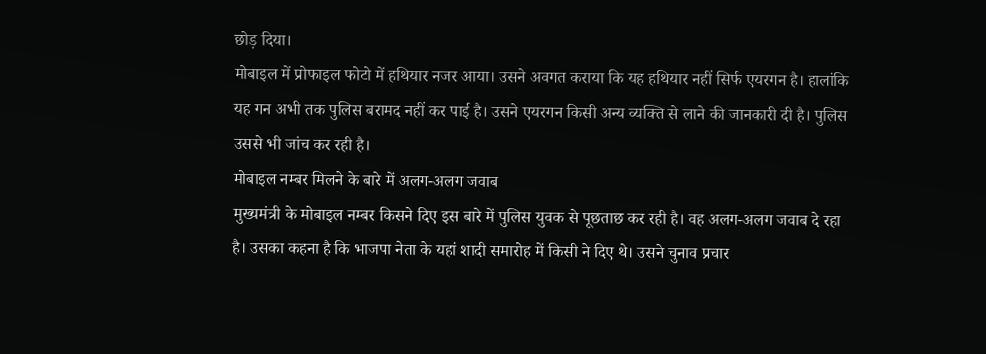छोड़ दिया।
मोबाइल में प्रोफाइल फोटो में हथियार नजर आया। उसने अवगत कराया कि यह हथियार नहीं सिर्फ एयरगन है। हालांकि यह गन अभी तक पुलिस बरामद नहीं कर पाई है। उसने एयरगन किसी अन्य व्यक्ति से लाने की जानकारी दी है। पुलिस उससे भी जांच कर रही है।
मोबाइल नम्बर मिलने के बारे में अलग-अलग जवाब
मुख्यमंत्री के मोबाइल नम्बर किसने दिए इस बारे में पुलिस युवक से पूछताछ कर रही है। वह अलग-अलग जवाब दे रहा है। उसका कहना है कि भाजपा नेता के यहां शादी समारोह में किसी ने दिए थे। उसने चुनाव प्रचार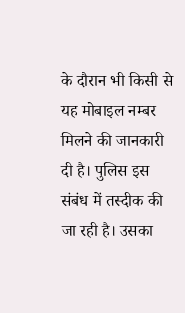के दौरान भी किसी से यह मोबाइल नम्बर मिलने की जानकारी दी है। पुलिस इस संबंध में तस्दीक की जा रही है। उसका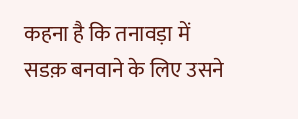कहना है कि तनावड़ा में सडक़ बनवाने के लिए उसने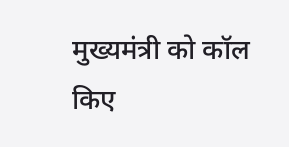मुख्यमंत्री को कॉल किए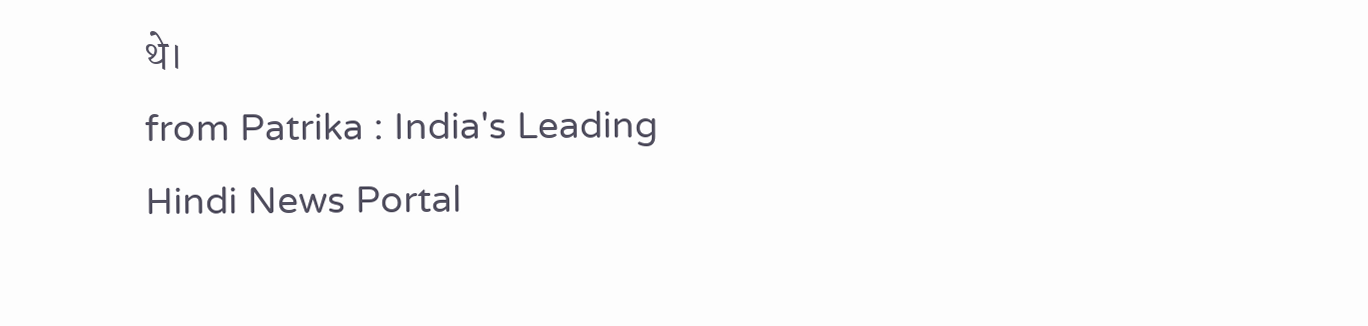थे।
from Patrika : India's Leading Hindi News Portal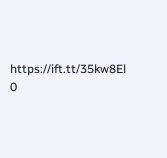https://ift.tt/35kw8El
0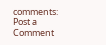comments:
Post a Comment